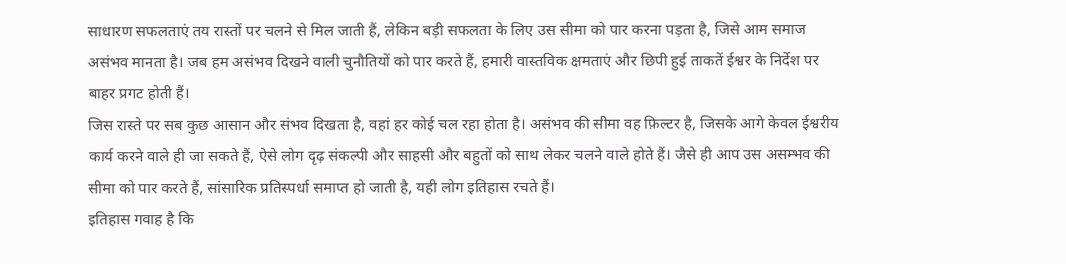साधारण सफलताएं तय रास्तों पर चलने से मिल जाती हैं, लेकिन बड़ी सफलता के लिए उस सीमा को पार करना पड़ता है, जिसे आम समाज असंभव मानता है। जब हम असंभव दिखने वाली चुनौतियों को पार करते हैं, हमारी वास्तविक क्षमताएं और छिपी हुई ताकतें ईश्वर के निर्देश पर बाहर प्रगट होती हैं।
जिस रास्ते पर सब कुछ आसान और संभव दिखता है, वहां हर कोई चल रहा होता है। असंभव की सीमा वह फ़िल्टर है, जिसके आगे केवल ईश्वरीय कार्य करने वाले ही जा सकते हैं, ऐसे लोग दृढ़ संकल्पी और साहसी और बहुतों को साथ लेकर चलने वाले होते हैं। जैसे ही आप उस असम्भव की सीमा को पार करते हैं, सांसारिक प्रतिस्पर्धा समाप्त हो जाती है, यही लोग इतिहास रचते हैं।
इतिहास गवाह है कि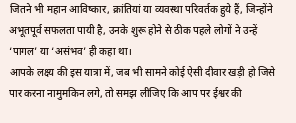जितने भी महान आविष्कार, क्रांतियां या व्यवस्था परिवर्तक हुये हैं, जिन्होंने अभूतपूर्व सफलता पायी है, उनके शुरू होने से ठीक पहले लोगों ने उन्हें ‘पागल’ या ‘असंभव’ ही कहा था।
आपके लक्ष्य की इस यात्रा में, जब भी सामने कोई ऐसी दीवार खड़ी हो जिसे पार करना नामुमकिन लगे, तो समझ लीजिए कि आप पर ईश्वर की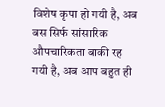विशेष कृपा हो गयी है, अब बस सिर्फ सांसारिक औपचारिकता बाकी रह गयी है, अब आप बहुत ही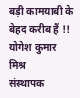बड़ी कामयाबी के बेहद करीब हैं !!
योगेश कुमार मिश्र
संस्थापक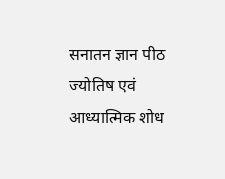सनातन ज्ञान पीठ
ज्योतिष एवं आध्यात्मिक शोध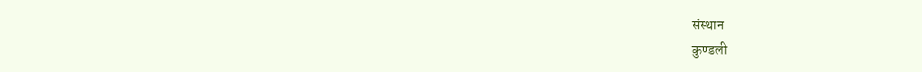संस्थान
कुण्डली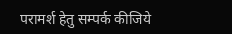परामर्श हेतु सम्पर्क कीजिये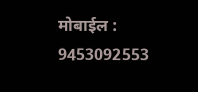मोबाईल : 9453092553